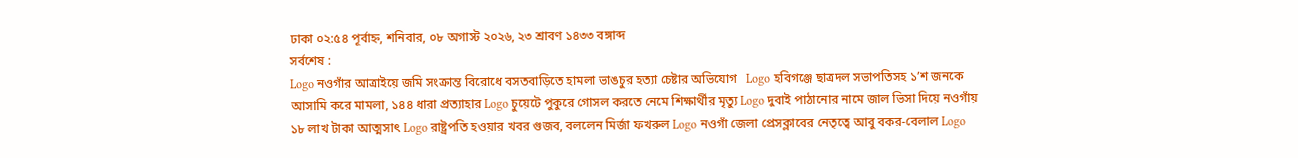ঢাকা ০২:৫৪ পূর্বাহ্ন, শনিবার, ০৮ অগাস্ট ২০২৬, ২৩ শ্রাবণ ১৪৩৩ বঙ্গাব্দ
সর্বশেষ :
Logo নওগাঁর আত্রাইয়ে জমি সংক্রান্ত বিরোধে বসতবাড়িতে হামলা ভাঙচুর হত্যা চেষ্টার অভিযোগ   Logo হবিগঞ্জে ছাত্রদল সভাপতিসহ ১’শ জনকে আসামি করে মামলা, ১৪৪ ধারা প্রত্যাহার Logo চুয়েটে পুকুরে গোসল করতে নেমে শিক্ষার্থীর মৃত্যু Logo দুবাই পাঠানোর নামে জাল ভিসা দিয়ে নওগাঁয় ১৮ লাখ টাকা আত্মসাৎ Logo রাষ্ট্রপতি হওয়ার খবর গুজব, বললেন মির্জা ফখরুল Logo নওগাঁ জেলা প্রেসক্লাবের নেতৃত্বে আবু বকর-বেলাল Logo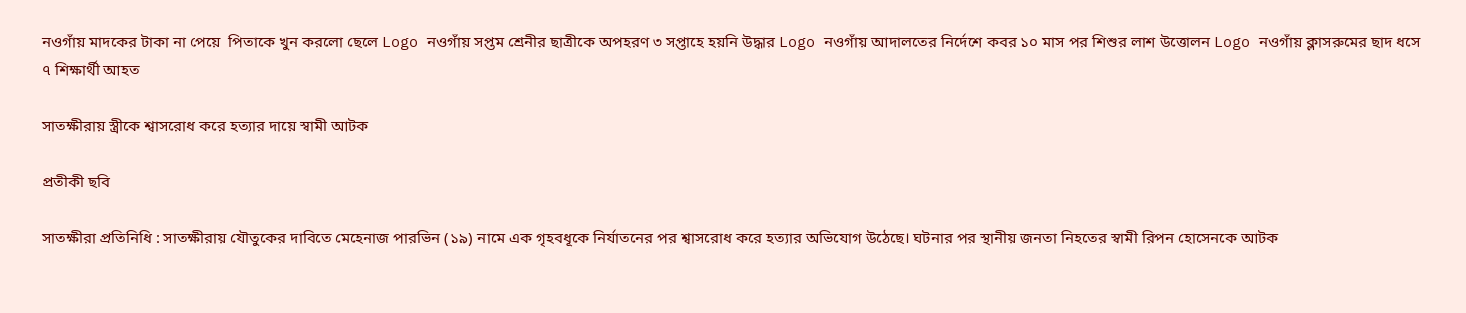নওগাঁয় মাদকের টাকা না পেয়ে  পিতাকে খুন করলো ছেলে Logo নওগাঁয় সপ্তম শ্রেনীর ছাত্রীকে অপহরণ ৩ সপ্তাহে হয়নি উদ্ধার Logo নওগাঁয় আদালতের নির্দেশে কবর ১০ মাস পর শিশুর লাশ উত্তোলন Logo নওগাঁয় ক্লাসরুমের ছাদ ধসে ৭ শিক্ষার্থী আহত

সাতক্ষীরায় স্ত্রীকে শ্বাসরোধ করে হত্যার দায়ে স্বামী আটক

প্রতীকী ছবি

সাতক্ষীরা প্রতিনিধি : সাতক্ষীরায় যৌতুকের দাবিতে মেহেনাজ পারভিন (১৯) নামে এক গৃহবধূকে নির্যাতনের পর শ্বাসরোধ করে হত্যার অভিযোগ উঠেছে। ঘটনার পর স্থানীয় জনতা নিহতের স্বামী রিপন হোসেনকে আটক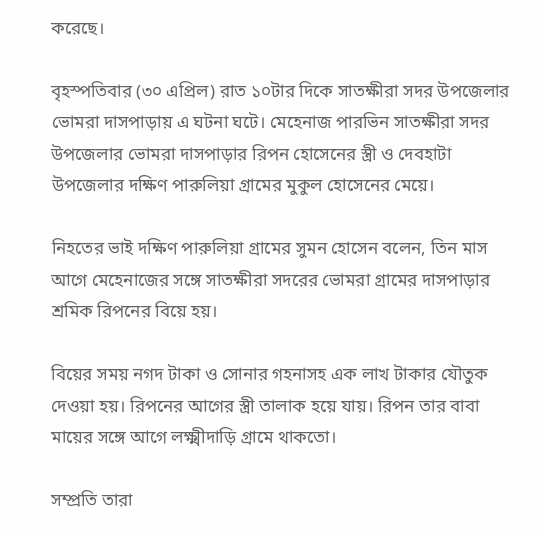করেছে।

বৃহস্প‌তিবার (৩০ এ‌প্রিল) রাত ১০টার দিকে সাতক্ষীরা সদর উপজেলার ভোমরা দাসপাড়ায় এ ঘটনা ঘটে। মেহেনাজ পারভিন সাতক্ষীরা সদর উপজেলার ভোমরা দাসপাড়ার রিপন হোসেনের স্ত্রী ও দেবহাটা উপজেলার দক্ষিণ পারুলিয়া গ্রামের মুকুল হোসেনের মেয়ে।

নিহতের ভাই দক্ষিণ পারুলিয়া গ্রামের সুমন হোসেন বলেন, তিন মাস আগে মেহেনাজের সঙ্গে সাতক্ষীরা সদরের ভোমরা গ্রামের দাসপাড়ার শ্রমিক রিপনের বিয়ে হয়।

বিয়ের সময় নগদ টাকা ও সোনার গহনাসহ এক লাখ টাকার যৌতুক দেওয়া হয়। রিপনের আগের স্ত্রী তালাক হয়ে যায়। রিপন তার বাবা মায়ের সঙ্গে আগে লক্ষ্মীদাড়ি গ্রামে থাকতো।

সম্প্র‌তি তারা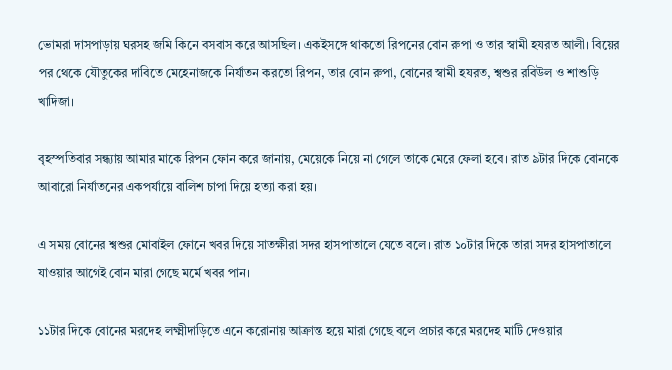ভোমরা দাসপাড়ায় ঘরসহ জমি কিনে বসবাস করে আসছিল। একইসঙ্গে থাকতো রিপনের বোন রুপা ও তার স্বামী হযরত আলী। বিয়ের পর থেকে যৌতুকের দাবিতে মেহেনাজকে নির্যাতন করতো রিপন, তার বোন রুপা, বোনের স্বামী হযরত, শ্বশুর রবিউল ও শাশুড়ি খাদিজা।

বৃহস্পতিবার সন্ধ্যায় আমার মাকে রিপন ফোন করে জানায়, মেয়েকে নিয়ে না গেলে তাকে মেরে ফেলা হবে। রাত ৯টার দিকে বোনকে আবারো নির্যাতনের একপর্যায়ে বালিশ চাপা দিয়ে হত্যা করা হয়।

এ সময় বোনের শ্বশুর মোবাইল ফোনে খবর দিয়ে সাতক্ষীরা সদর হাসপাতালে যেতে বলে। রাত ১০টার দিকে তারা সদর হাসপাতালে যাওয়ার আগেই বোন মারা গেছে মর্মে খবর পান।

১১টার দিকে বোনের মরদেহ লক্ষ্মীদাড়িতে এনে করোনায় আক্রান্ত হয়ে মারা গেছে বলে প্রচার করে মরদেহ মাটি দেওয়ার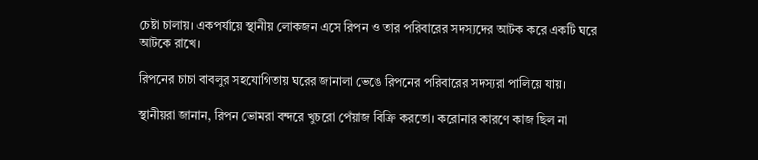চেষ্টা চালায়। একপর্যায়ে স্থানীয় লোকজন এসে রিপন ও তার পরিবারের সদস্যদের আটক করে একটি ঘরে আট‌কে রাখে।

রিপনের চাচা বাবলুর সহযোগিতায় ঘরের জানালা ভেঙে রিপনের পরিবারের সদস্যরা পালিয়ে যায়।

স্থানীয়রা জানান, রিপন ভোমরা বন্দরে খুচরো পেঁয়াজ বিক্রি করতো। করোনার কারণে কাজ ছিল না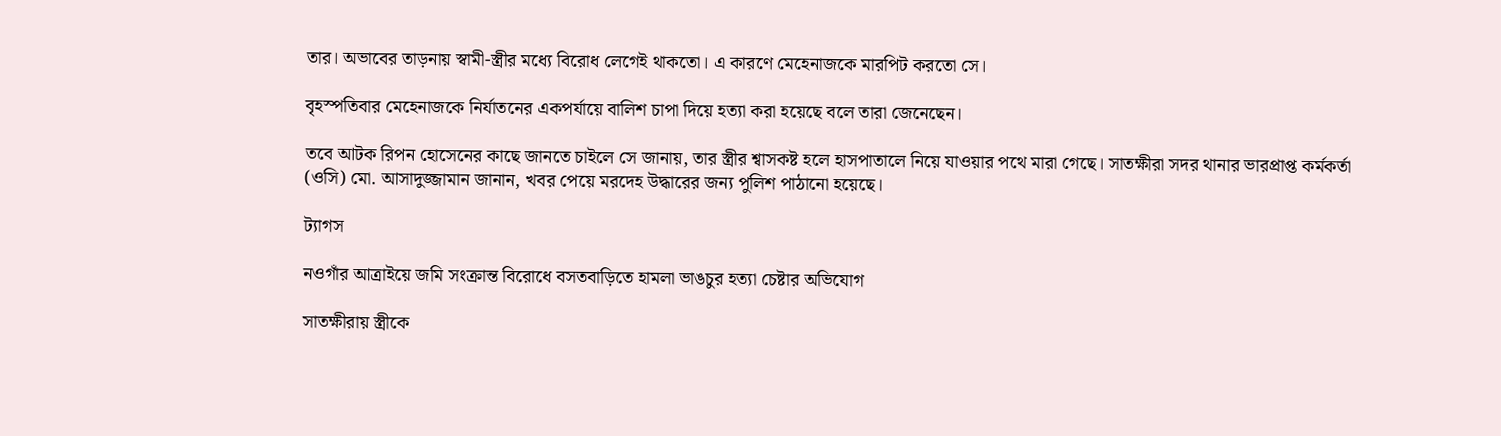তার। অভাবের তাড়নায় স্বামী-স্ত্রীর মধ্যে বিরোধ লেগেই থাকতো। এ কারণে মেহেনাজকে মারপিট কর‌তো সে।

বৃহস্পতিবার মেহেনাজকে নির্যাতনের একপর্যায়ে বালিশ চাপা দিয়ে হত্যা করা হয়েছে বলে তারা জেনেছেন।

তবে আটক রিপন হোসেনের কাছে জানতে চাইলে সে জানায়, তার স্ত্রীর শ্বাসকষ্ট হলে হাসপাতালে নিয়ে যাওয়ার পথে মারা গেছে। সাতক্ষীরা সদর থানার ভারপ্রাপ্ত কর্মকর্তা (ওসি) মো. আসাদুজ্জামান জানান, খবর পেয়ে মরদেহ উদ্ধারের জন্য পুলিশ পাঠানো হয়েছে।

ট্যাগস

নওগাঁর আত্রাইয়ে জমি সংক্রান্ত বিরোধে বসতবাড়িতে হামলা ভাঙচুর হত্যা চেষ্টার অভিযোগ

সাতক্ষীরায় স্ত্রীকে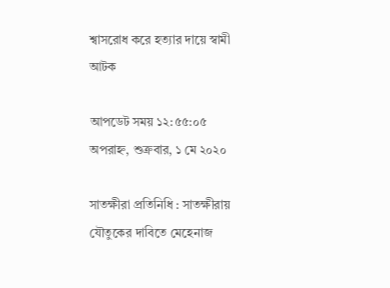শ্বাসরোধ করে হত্যার দায়ে স্বামী আটক

আপডেট সময় ১২:৫৫:০৫ অপরাহ্ন, শুক্রবার, ১ মে ২০২০

সাতক্ষীরা প্রতিনিধি : সাতক্ষীরায় যৌতুকের দাবিতে মেহেনাজ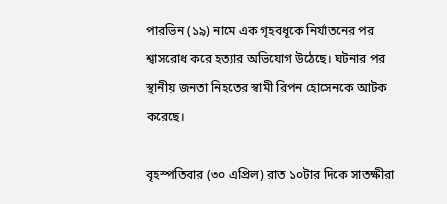পারভিন (১৯) নামে এক গৃহবধূকে নির্যাতনের পর শ্বাসরোধ করে হত্যার অভিযোগ উঠেছে। ঘটনার পর স্থানীয় জনতা নিহতের স্বামী রিপন হোসেনকে আটক করেছে।

বৃহস্প‌তিবার (৩০ এ‌প্রিল) রাত ১০টার দিকে সাতক্ষীরা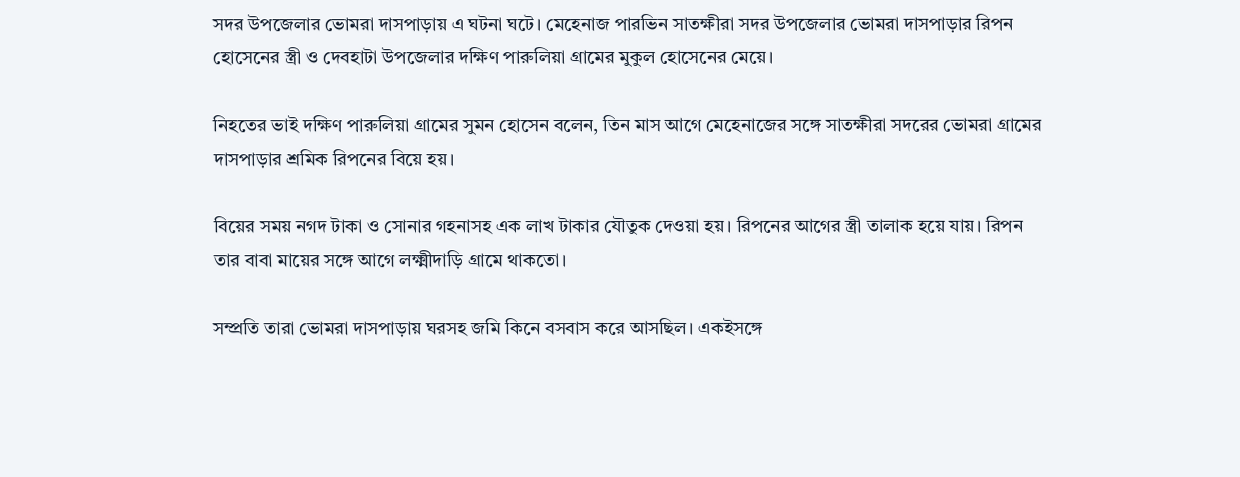সদর উপজেলার ভোমরা দাসপাড়ায় এ ঘটনা ঘটে। মেহেনাজ পারভিন সাতক্ষীরা সদর উপজেলার ভোমরা দাসপাড়ার রিপন হোসেনের স্ত্রী ও দেবহাটা উপজেলার দক্ষিণ পারুলিয়া গ্রামের মুকুল হোসেনের মেয়ে।

নিহতের ভাই দক্ষিণ পারুলিয়া গ্রামের সুমন হোসেন বলেন, তিন মাস আগে মেহেনাজের সঙ্গে সাতক্ষীরা সদরের ভোমরা গ্রামের দাসপাড়ার শ্রমিক রিপনের বিয়ে হয়।

বিয়ের সময় নগদ টাকা ও সোনার গহনাসহ এক লাখ টাকার যৌতুক দেওয়া হয়। রিপনের আগের স্ত্রী তালাক হয়ে যায়। রিপন তার বাবা মায়ের সঙ্গে আগে লক্ষ্মীদাড়ি গ্রামে থাকতো।

সম্প্র‌তি তারা ভোমরা দাসপাড়ায় ঘরসহ জমি কিনে বসবাস করে আসছিল। একইসঙ্গে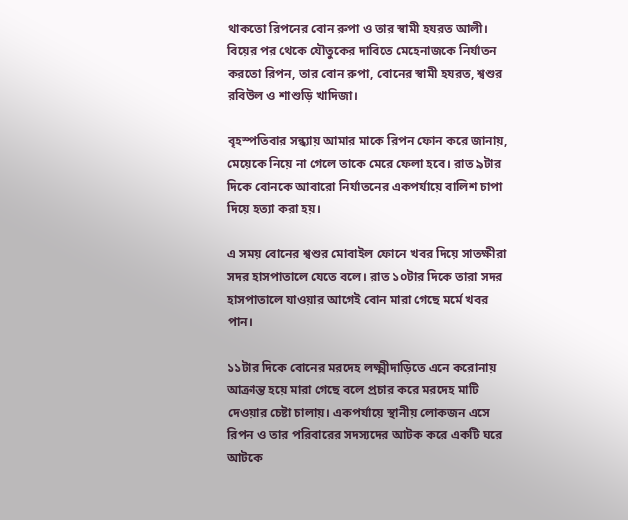থাকতো রিপনের বোন রুপা ও তার স্বামী হযরত আলী। বিয়ের পর থেকে যৌতুকের দাবিতে মেহেনাজকে নির্যাতন করতো রিপন, তার বোন রুপা, বোনের স্বামী হযরত, শ্বশুর রবিউল ও শাশুড়ি খাদিজা।

বৃহস্পতিবার সন্ধ্যায় আমার মাকে রিপন ফোন করে জানায়, মেয়েকে নিয়ে না গেলে তাকে মেরে ফেলা হবে। রাত ৯টার দিকে বোনকে আবারো নির্যাতনের একপর্যায়ে বালিশ চাপা দিয়ে হত্যা করা হয়।

এ সময় বোনের শ্বশুর মোবাইল ফোনে খবর দিয়ে সাতক্ষীরা সদর হাসপাতালে যেতে বলে। রাত ১০টার দিকে তারা সদর হাসপাতালে যাওয়ার আগেই বোন মারা গেছে মর্মে খবর পান।

১১টার দিকে বোনের মরদেহ লক্ষ্মীদাড়িতে এনে করোনায় আক্রান্ত হয়ে মারা গেছে বলে প্রচার করে মরদেহ মাটি দেওয়ার চেষ্টা চালায়। একপর্যায়ে স্থানীয় লোকজন এসে রিপন ও তার পরিবারের সদস্যদের আটক করে একটি ঘরে আট‌কে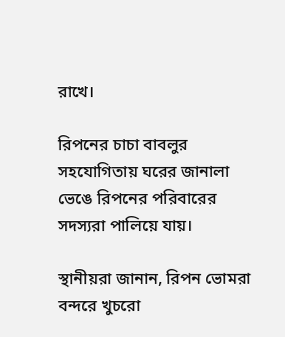রাখে।

রিপনের চাচা বাবলুর সহযোগিতায় ঘরের জানালা ভেঙে রিপনের পরিবারের সদস্যরা পালিয়ে যায়।

স্থানীয়রা জানান, রিপন ভোমরা বন্দরে খুচরো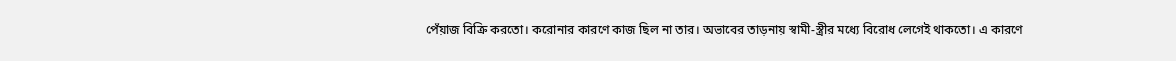পেঁয়াজ বিক্রি করতো। করোনার কারণে কাজ ছিল না তার। অভাবের তাড়নায় স্বামী-স্ত্রীর মধ্যে বিরোধ লেগেই থাকতো। এ কারণে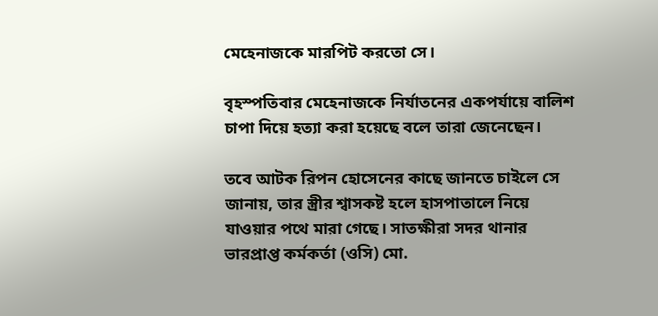মেহেনাজকে মারপিট কর‌তো সে।

বৃহস্পতিবার মেহেনাজকে নির্যাতনের একপর্যায়ে বালিশ চাপা দিয়ে হত্যা করা হয়েছে বলে তারা জেনেছেন।

তবে আটক রিপন হোসেনের কাছে জানতে চাইলে সে জানায়, তার স্ত্রীর শ্বাসকষ্ট হলে হাসপাতালে নিয়ে যাওয়ার পথে মারা গেছে। সাতক্ষীরা সদর থানার ভারপ্রাপ্ত কর্মকর্তা (ওসি) মো.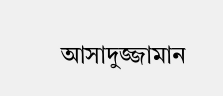আসাদুজ্জামান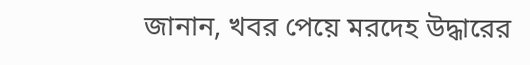জানান, খবর পেয়ে মরদেহ উদ্ধারের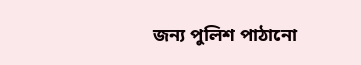জন্য পুলিশ পাঠানো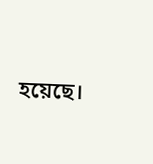হয়েছে।